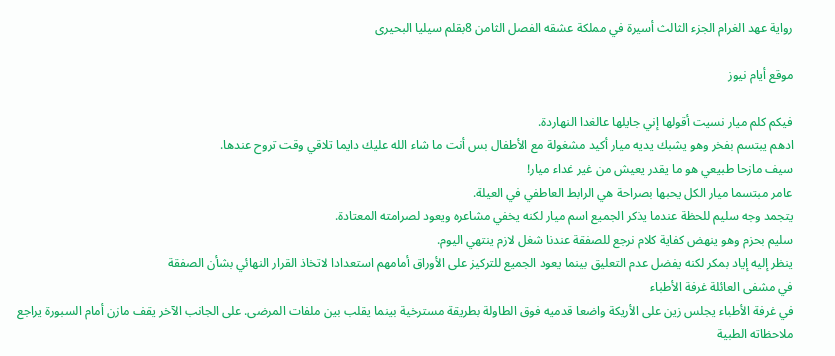رواية عهد الغرام الجزء الثالث أسيرة في مملكة عشقه الفصل الثامن 8بقلم سيليا البحيرى

موقع أيام نيوز

فيكم كلم ميار نسيت أقولها إني جايلها عالغدا النهاردة.
ادهم يبتسم بفخر وهو يشبك يديه ميار أكيد مشغولة مع الأطفال بس أنت ما شاء الله عليك دايما تلاقي وقت تروح عندها.
سيف مازحا طبيعي هو ما يقدر يعيش من غير غداء ميار!
عامر مبتسما ميار الكل يحبها بصراحة هي الرابط العاطفي في العيلة.
يتجمد وجه سليم للحظة عندما يذكر الجميع اسم ميار لكنه يخفي مشاعره ويعود لصرامته المعتادة.
سليم بحزم وهو ينهض كفاية كلام نرجع للصفقة عندنا شغل لازم ينتهي اليوم.
ينظر إليه إياد بمكر لكنه يفضل عدم التعليق بينما يعود الجميع للتركيز على الأوراق أمامهم استعدادا لاتخاذ القرار النهائي بشأن الصفقة
في مشفى العائلة غرفة الأطباء
في غرفة الأطباء يجلس زين على الأريكة واضعا قدميه فوق الطاولة بطريقة مسترخية بينما يقلب بين ملفات المرضى. على الجانب الآخر يقف مازن أمام السبورة يراجع ملاحظاته الطبية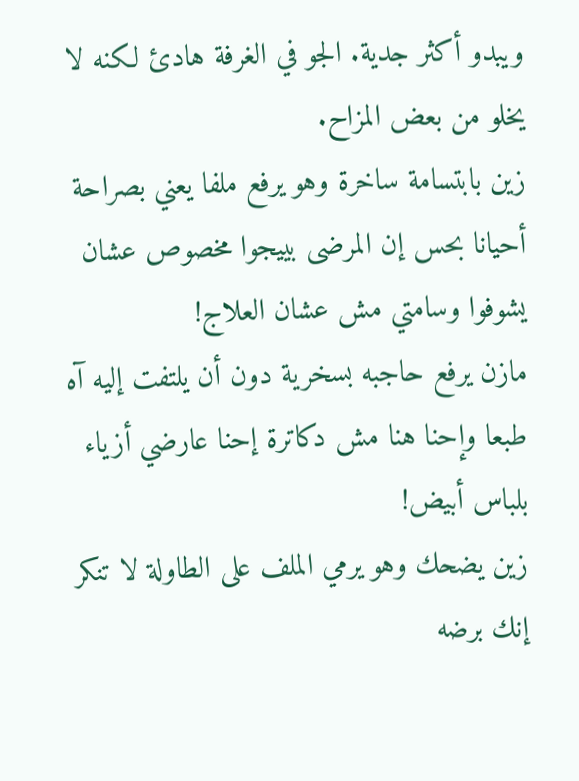ويبدو أكثر جدية. الجو في الغرفة هادئ لكنه لا يخلو من بعض المزاح.
زين بابتسامة ساخرة وهو يرفع ملفا يعني بصراحة أحيانا بحس إن المرضى بييجوا مخصوص عشان يشوفوا وسامتي مش عشان العلاج!
مازن يرفع حاجبه بسخرية دون أن يلتفت إليه آه طبعا وإحنا هنا مش دكاترة إحنا عارضي أزياء بلباس أبيض!
زين يضحك وهو يرمي الملف على الطاولة لا تنكر إنك برضه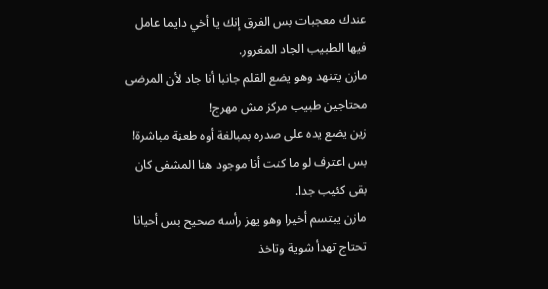عندك معجبات بس الفرق إنك يا أخي دايما عامل فيها الطبيب الجاد المغرور.
مازن يتنهد وهو يضع القلم جانبا أنا جاد لأن المرضى محتاجين طبيب مركز مش مهرج!
زين يضع يده على صدره بمبالغة أوه طعڼة مباشرة! بس اعترف لو ما كنت أنا موجود هنا المشفى كان بقى كئيب جدا.
مازن يبتسم أخيرا وهو يهز رأسه صحيح بس أحيانا تحتاج تهدأ شوية وتاخذ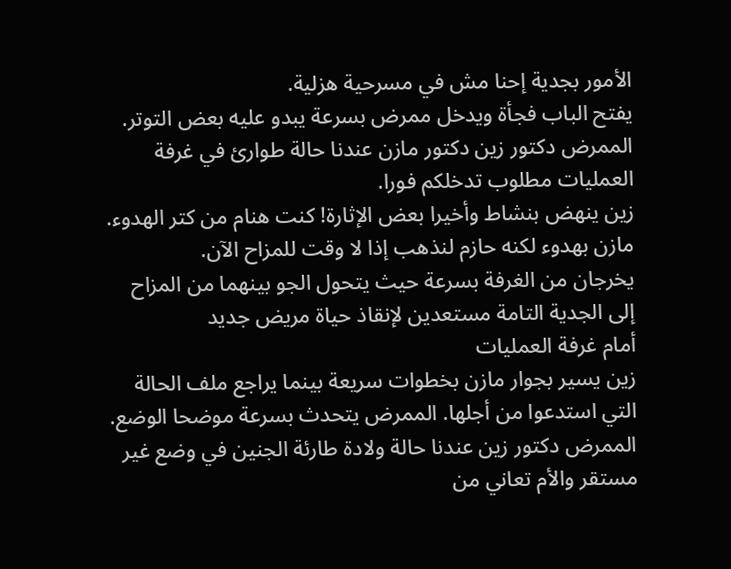الأمور بجدية إحنا مش في مسرحية هزلية.
يفتح الباب فجأة ويدخل ممرض بسرعة يبدو عليه بعض التوتر.
الممرض دكتور زين دكتور مازن عندنا حالة طوارئ في غرفة العمليات مطلوب تدخلكم فورا.
زين ينهض بنشاط وأخيرا بعض الإثارة! كنت هنام من كتر الهدوء.
مازن بهدوء لكنه حازم لنذهب إذا لا وقت للمزاح الآن.
يخرجان من الغرفة بسرعة حيث يتحول الجو بينهما من المزاح إلى الجدية التامة مستعدين لإنقاذ حياة مريض جديد
أمام غرفة العمليات
زين يسير بجوار مازن بخطوات سريعة بينما يراجع ملف الحالة التي استدعوا من أجلها. الممرض يتحدث بسرعة موضحا الوضع.
الممرض دكتور زين عندنا حالة ولادة طارئة الجنين في وضع غير مستقر والأم تعاني من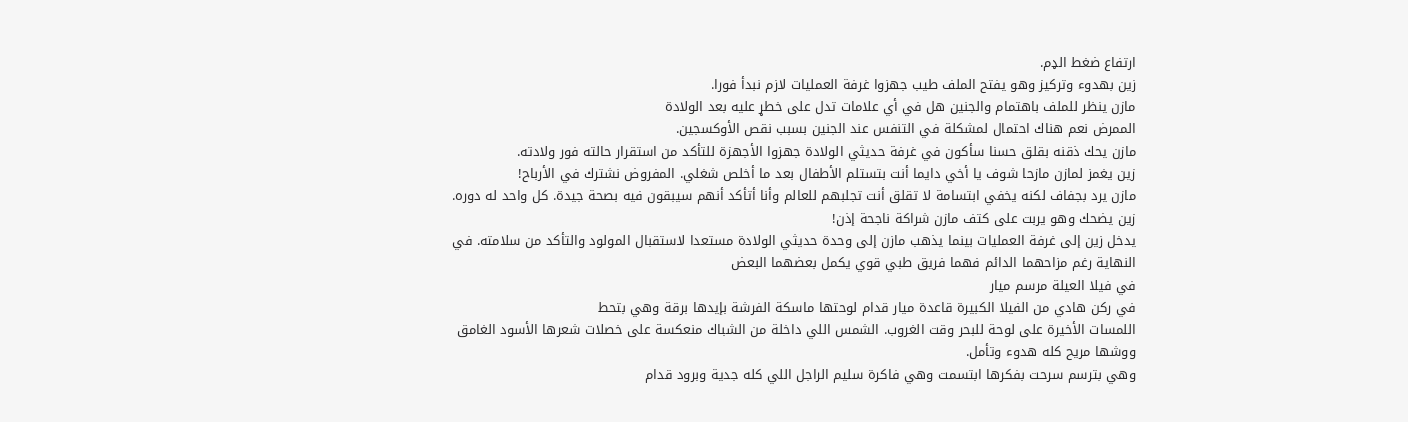ارتفاع ضغط الډم.
زين بهدوء وتركيز وهو يفتح الملف طيب جهزوا غرفة العمليات لازم نبدأ فورا.
مازن ينظر للملف باهتمام والجنين هل في أي علامات تدل على خطړ عليه بعد الولادة
الممرض نعم هناك احتمال لمشكلة في التنفس عند الجنين بسبب نقص الأوكسجين.
مازن يحك ذقنه بقلق حسنا سأكون في غرفة حديثي الولادة جهزوا الأجهزة للتأكد من استقرار حالته فور ولادته.
زين يغمز لمازن مازحا شوف يا أخي دايما أنت بتستلم الأطفال بعد ما أخلص شغلي. المفروض نشترك في الأرباح!
مازن يرد بجفاف لكنه يخفي ابتسامة لا تقلق أنت تجلبهم للعالم وأنا أتأكد أنهم سيبقون فيه بصحة جيدة. كل واحد له دوره.
زين يضحك وهو يربت على كتف مازن شراكة ناجحة إذن!
يدخل زين إلى غرفة العمليات بينما يذهب مازن إلى وحدة حديثي الولادة مستعدا لاستقبال المولود والتأكد من سلامته. في النهاية رغم مزاحهما الدائم فهما فريق طبي قوي يكمل بعضهما البعض
في فيلا العيلة مرسم ميار
في ركن هادي من الفيلا الكبيرة قاعدة ميار قدام لوحتها ماسكة الفرشة بإيدها برقة وهي بتحط
اللمسات الأخيرة على لوحة للبحر وقت الغروب. الشمس اللي داخلة من الشباك منعكسة على خصلات شعرها الأسود الغامق ووشها مريح كله هدوء وتأمل.
وهي بترسم سرحت بفكرها ابتسمت وهي فاكرة سليم الراجل اللي كله جدية وبرود قدام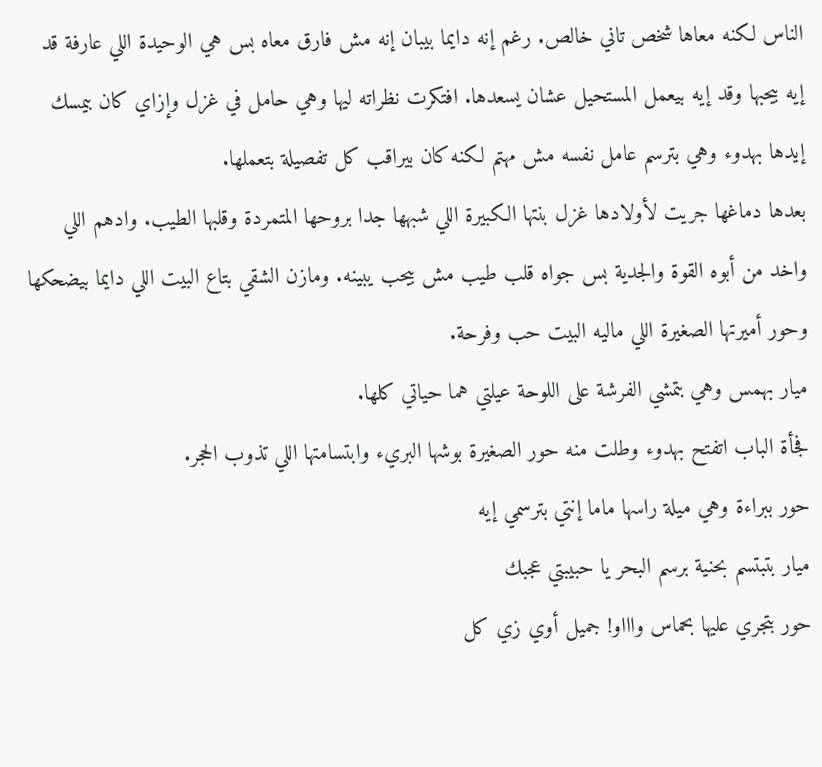الناس لكنه معاها شخص تاني خالص. رغم إنه دايما بيبان إنه مش فارق معاه بس هي الوحيدة اللي عارفة قد إيه بيحبها وقد إيه بيعمل المستحيل عشان يسعدها. افتكرت نظراته ليها وهي حامل في غزل وإزاي كان بيمسك إيدها بهدوء وهي بترسم عامل نفسه مش مهتم لكنه كان بيراقب كل تفصيلة بتعملها.
بعدها دماغها جريت لأولادها غزل بنتها الكبيرة اللي شبهها جدا بروحها المتمردة وقلبها الطيب. وادهم اللي واخد من أبوه القوة والجدية بس جواه قلب طيب مش بيحب يبينه. ومازن الشقي بتاع البيت اللي دايما بيضحكها وحور أميرتها الصغيرة اللي ماليه البيت حب وفرحة.
ميار بهمس وهي بتمشي الفرشة على اللوحة عيلتي هما حياتي كلها.
فجأة الباب اتفتح بهدوء وطلت منه حور الصغيرة بوشها البريء وابتسامتها اللي تذوب الحجر.
حور ببراءة وهي ميلة راسها ماما إنتي بترسمي إيه
ميار بتبتسم بحنية برسم البحر يا حبيبتي عجبك
حور بتجري عليها بحماس واااو! جميل أوي زي كل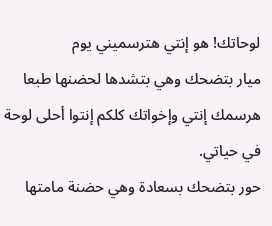لوحاتك! هو إنتي هترسميني يوم
ميار بتضحك وهي بتشدها لحضنها طبعا هرسمك إنتي وإخواتك كلكم إنتوا أحلى لوحة في حياتي.
حور بتضحك بسعادة وهي حضنة مامتها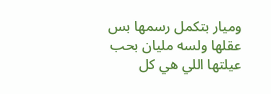وميار بتكمل رسمها بس عقلها ولسه مليان بحب عيلتها اللي هي كل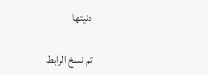دنيتها

تم نسخ الرابط